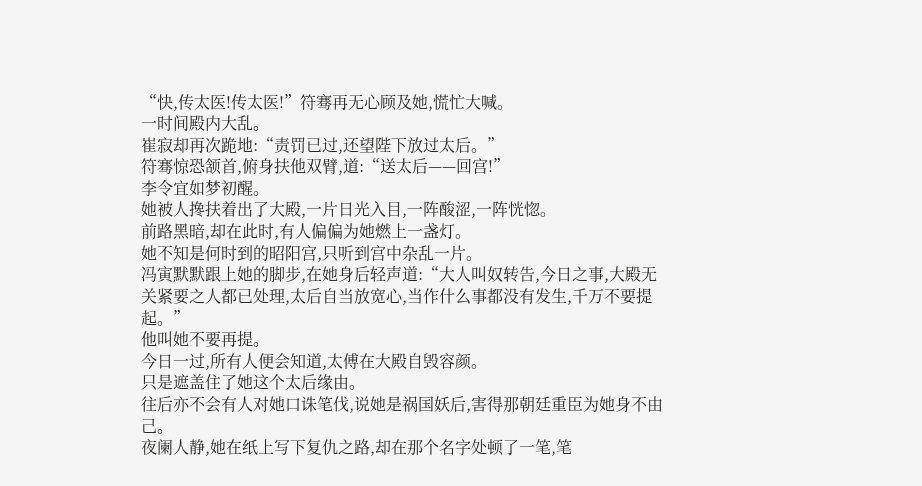“快,传太医!传太医!”符骞再无心顾及她,慌忙大喊。
一时间殿内大乱。
崔寂却再次跪地:“责罚已过,还望陛下放过太后。”
符骞惊恐颔首,俯身扶他双臂,道:“送太后——回宫!”
李令宜如梦初醒。
她被人搀扶着出了大殿,一片日光入目,一阵酸涩,一阵恍惚。
前路黑暗,却在此时,有人偏偏为她燃上一盏灯。
她不知是何时到的昭阳宫,只听到宫中杂乱一片。
冯寅默默跟上她的脚步,在她身后轻声道:“大人叫奴转告,今日之事,大殿无关紧要之人都已处理,太后自当放宽心,当作什么事都没有发生,千万不要提起。”
他叫她不要再提。
今日一过,所有人便会知道,太傅在大殿自毁容颜。
只是遮盖住了她这个太后缘由。
往后亦不会有人对她口诛笔伐,说她是祸国妖后,害得那朝廷重臣为她身不由己。
夜阑人静,她在纸上写下复仇之路,却在那个名字处顿了一笔,笔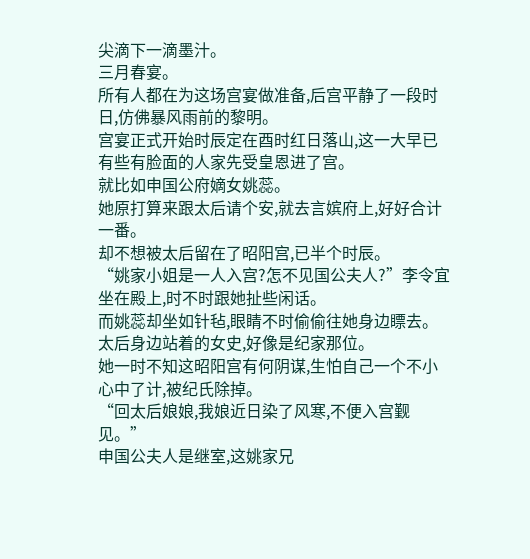尖滴下一滴墨汁。
三月春宴。
所有人都在为这场宫宴做准备,后宫平静了一段时日,仿佛暴风雨前的黎明。
宫宴正式开始时辰定在酉时红日落山,这一大早已有些有脸面的人家先受皇恩进了宫。
就比如申国公府嫡女姚蕊。
她原打算来跟太后请个安,就去言嫔府上,好好合计一番。
却不想被太后留在了昭阳宫,已半个时辰。
“姚家小姐是一人入宫?怎不见国公夫人?”李令宜坐在殿上,时不时跟她扯些闲话。
而姚蕊却坐如针毡,眼睛不时偷偷往她身边瞟去。
太后身边站着的女史,好像是纪家那位。
她一时不知这昭阳宫有何阴谋,生怕自己一个不小心中了计,被纪氏除掉。
“回太后娘娘,我娘近日染了风寒,不便入宫觐见。”
申国公夫人是继室,这姚家兄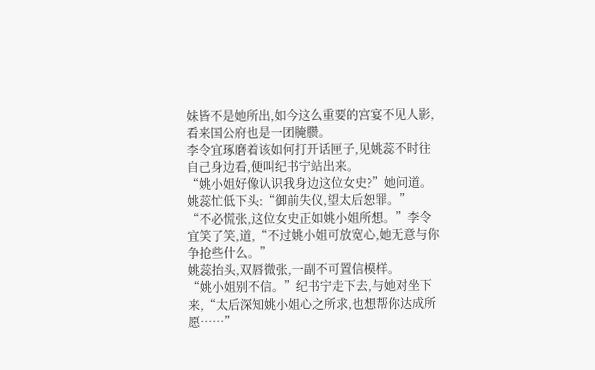妹皆不是她所出,如今这么重要的宫宴不见人影,看来国公府也是一团腌臜。
李令宜琢磨着该如何打开话匣子,见姚蕊不时往自己身边看,便叫纪书宁站出来。
“姚小姐好像认识我身边这位女史?”她问道。
姚蕊忙低下头:“御前失仪,望太后恕罪。”
“不必慌张,这位女史正如姚小姐所想。”李令宜笑了笑,道,“不过姚小姐可放宽心,她无意与你争抢些什么。”
姚蕊抬头,双唇微张,一副不可置信模样。
“姚小姐别不信。”纪书宁走下去,与她对坐下来,“太后深知姚小姐心之所求,也想帮你达成所愿……”